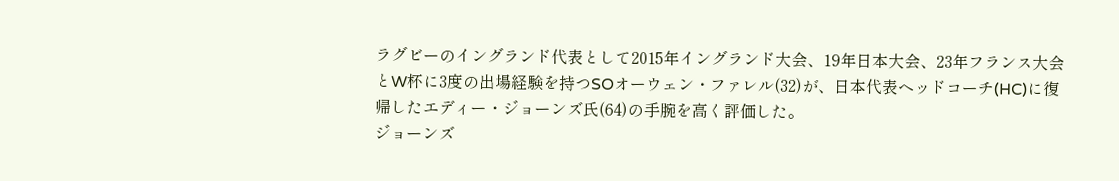ラグビーのイングランド代表として2015年イングランド大会、19年日本大会、23年フランス大会とW杯に3度の出場経験を持つSOオーウェン・ファレル(32)が、日本代表ヘッドコーチ(HC)に復帰したエディー・ジョーンズ氏(64)の手腕を高く評価した。
ジョーンズ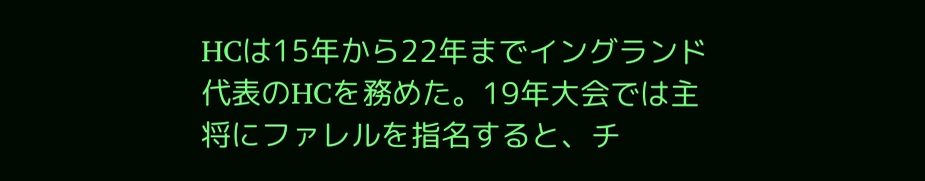HCは15年から22年までイングランド代表のHCを務めた。19年大会では主将にファレルを指名すると、チ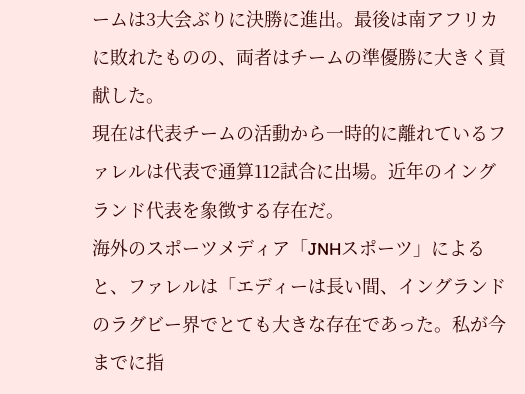ームは3大会ぶりに決勝に進出。最後は南アフリカに敗れたものの、両者はチームの準優勝に大きく貢献した。
現在は代表チームの活動から一時的に離れているファレルは代表で通算112試合に出場。近年のイングランド代表を象徴する存在だ。
海外のスポーツメディア「JNHスポーツ」によると、ファレルは「エディーは長い間、イングランドのラグビー界でとても大きな存在であった。私が今までに指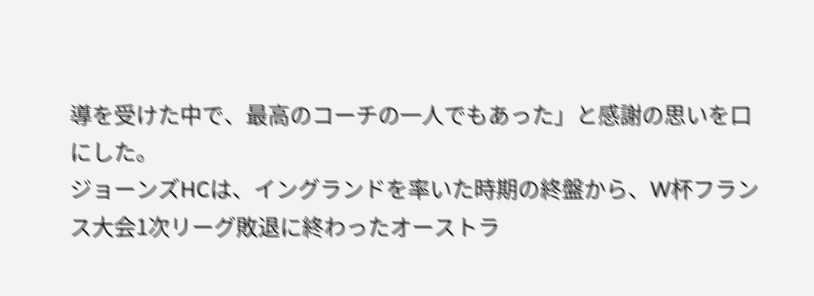導を受けた中で、最高のコーチの一人でもあった」と感謝の思いを口にした。
ジョーンズHCは、イングランドを率いた時期の終盤から、W杯フランス大会1次リーグ敗退に終わったオーストラ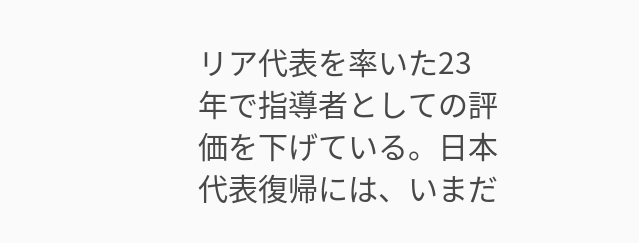リア代表を率いた23年で指導者としての評価を下げている。日本代表復帰には、いまだ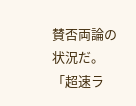賛否両論の状況だ。「超速ラ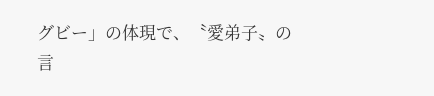グビー」の体現で、〝愛弟子〟の言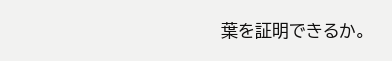葉を証明できるか。